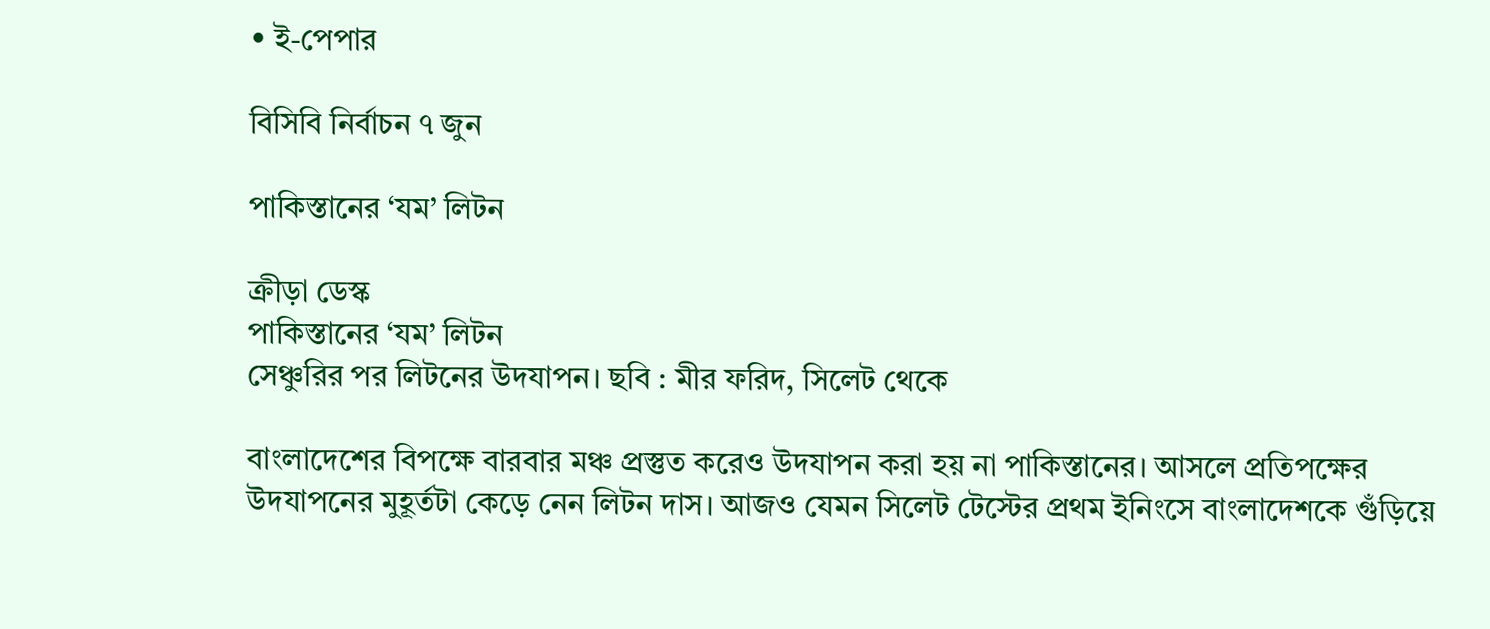• ই-পেপার

বিসিবি নির্বাচন ৭ জুন

পাকিস্তানের ‘যম’ লিটন

ক্রীড়া ডেস্ক
পাকিস্তানের ‘যম’ লিটন
সেঞ্চুরির পর লিটনের উদযাপন। ছবি : মীর ফরিদ, সিলেট থেকে

বাংলাদেশের বিপক্ষে বারবার মঞ্চ প্রস্তুত করেও উদযাপন করা হয় না পাকিস্তানের। আসলে প্রতিপক্ষের উদযাপনের মুহূর্তটা কেড়ে নেন লিটন দাস। আজও যেমন সিলেট টেস্টের প্রথম ইনিংসে বাংলাদেশকে গুঁড়িয়ে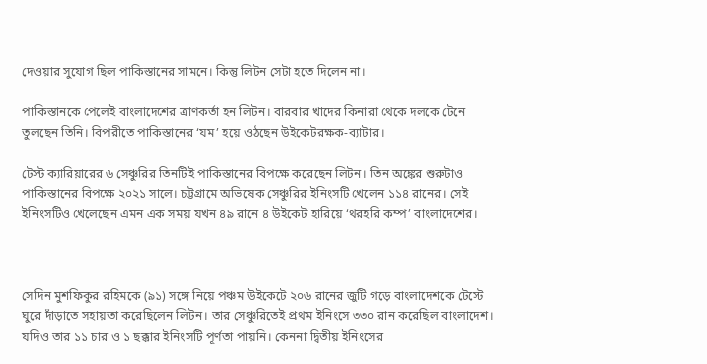দেওয়ার সুযোগ ছিল পাকিস্তানের সামনে। কিন্তু লিটন সেটা হতে দিলেন না।

পাকিস্তানকে পেলেই বাংলাদেশের ত্রাণকর্তা হন লিটন। বারবার খাদের কিনারা থেকে দলকে টেনে তুলছেন তিনি। বিপরীতে পাকিস্তানের ‘যম’ হয়ে ওঠছেন উইকেটরক্ষক-ব্যাটার।

টেস্ট ক্যারিয়ারের ৬ সেঞ্চুরির তিনটিই পাকিস্তানের বিপক্ষে করেছেন লিটন। তিন অঙ্কের শুরুটাও পাকিস্তানের বিপক্ষে ২০২১ সালে। চট্টগ্রামে অভিষেক সেঞ্চুরির ইনিংসটি খেলেন ১১৪ রানের। সেই ইনিংসটিও খেলেছেন এমন এক সময় যখন ৪৯ রানে ৪ ‍উইকেট হারিয়ে ‘থরহরি কম্প’ বাংলাদেশের।



সেদিন মুশফিকুর রহিমকে (৯১) সঙ্গে নিয়ে পঞ্চম উইকেটে ২০৬ রানের জুটি গড়ে বাংলাদেশকে টেস্টে ঘুরে দাঁড়াতে সহায়তা করেছিলেন লিটন। তার সেঞ্চুরিতেই প্রথম ইনিংসে ৩৩০ রান করেছিল বাংলাদেশ। যদিও তার ১১ চার ও ১ ছক্কার ইনিংসটি পূর্ণতা পায়নি। কেননা দ্বিতীয় ইনিংসের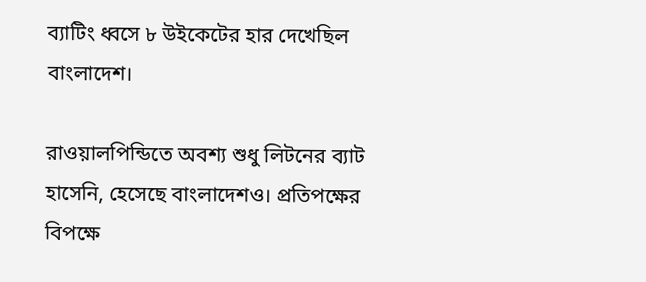ব্যাটিং ধ্বসে ৮ উইকেটের হার দেখেছিল বাংলাদেশ।

রাওয়ালপিন্ডিতে অবশ্য শুধু লিটনের ব্যাট হাসেনি, হেসেছে বাংলাদেশও। প্রতিপক্ষের বিপক্ষে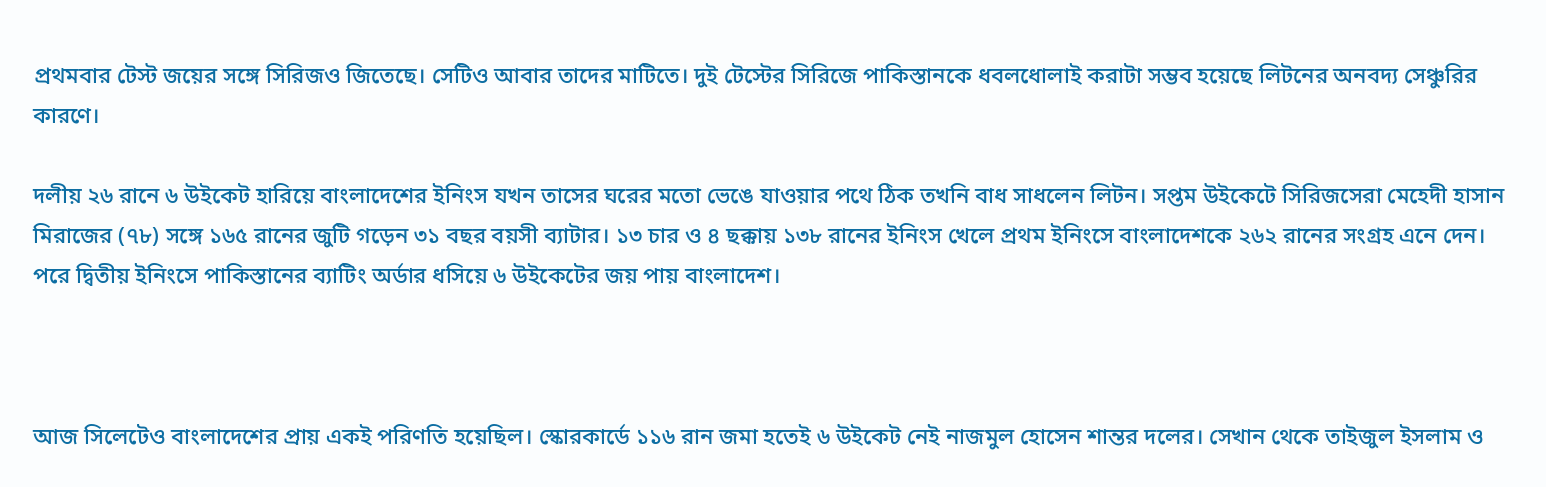প্রথমবার টেস্ট জয়ের সঙ্গে সিরিজও জিতেছে। সেটিও আবার তাদের মাটিতে। দুই টেস্টের সিরিজে পাকিস্তানকে ধবলধোলাই করাটা সম্ভব হয়েছে লিটনের অনবদ্য সেঞ্চুরির কারণে।

দলীয় ২৬ রানে ৬ উইকেট হারিয়ে বাংলাদেশের ইনিংস যখন তাসের ঘরের মতো ভেঙে যাওয়ার পথে ঠিক তখনি বাধ সাধলেন লিটন। সপ্তম উইকেটে সিরিজসেরা মেহেদী হাসান মিরাজের (৭৮) সঙ্গে ১৬৫ রানের জুটি গড়েন ৩১ বছর বয়সী ব্যাটার। ১৩ চার ও ৪ ছক্কায় ১৩৮ রানের ইনিংস খেলে প্রথম ইনিংসে বাংলাদেশকে ২৬২ রানের সংগ্রহ এনে দেন। পরে দ্বিতীয় ইনিংসে পাকিস্তানের ব্যাটিং অর্ডার ধসিয়ে ৬ ‍উইকেটের জয় পায় বাংলাদেশ।



আজ সিলেটেও বাংলাদেশের প্রায় একই পরিণতি হয়েছিল। স্কোরকার্ডে ১১৬ রান জমা হতেই ৬ উইকেট নেই নাজমুল হোসেন শান্তর দলের। সেখান থেকে তাইজুল ইসলাম ও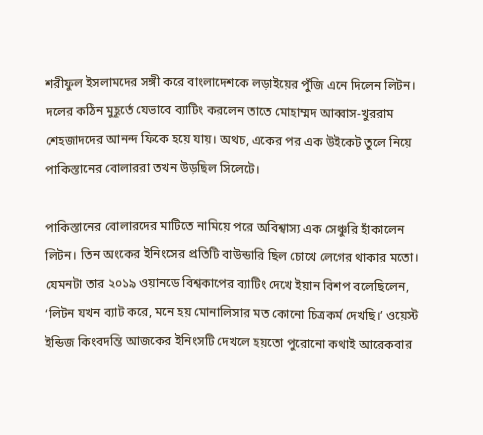শরীফুল ইসলামদের সঙ্গী করে বাংলাদেশকে লড়াইয়ের পুঁজি এনে দিলেন লিটন। দলের কঠিন মুহূর্তে যেভাবে ব্যাটিং করলেন তাতে মোহাম্মদ আব্বাস-খুররাম শেহজাদদের আনন্দ ফিকে হয়ে যায়। অথচ, একের পর এক উইকেট তুলে নিয়ে পাকিস্তানের বোলাররা তখন উড়ছিল সিলেটে।

পাকিস্তানের বোলারদের মাটিতে নামিয়ে পরে অবিশ্বাস্য এক সেঞ্চুরি হাঁকালেন লিটন। তিন অংকের ইনিংসের প্রতিটি বাউন্ডারি ছিল চোখে লেগের থাকার মতো। যেমনটা তার ২০১৯ ওয়ানডে বিশ্বকাপের ব্যাটিং দেখে ইয়ান বিশপ বলেছিলেন, ‘লিটন যখন ব্যাট করে, মনে হয় মোনালিসার মত কোনো চিত্রকর্ম দেখছি।’ ওয়েস্ট ইন্ডিজ কিংবদন্তি আজকের ইনিংসটি দেখলে হয়তো পুরোনো কথাই আরেকবার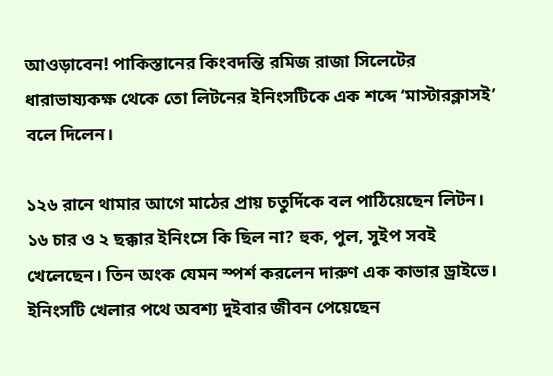আওড়াবেন! পাকিস্তানের কিংবদন্তি রমিজ রাজা সিলেটের ধারাভাষ্যকক্ষ থেকে তো লিটনের ইনিংসটিকে এক শব্দে ‘মাস্টারক্লাসই’ বলে দিলেন।

১২৬ রানে থামার আগে মাঠের প্রায় চতুর্দিকে বল পাঠিয়েছেন লিটন। ১৬ চার ও ২ ছক্কার ইনিংসে কি ছিল না? হুক, পুল, সুইপ সবই খেলেছেন। তিন অংক যেমন স্পর্শ করলেন দারুণ এক কাভার ড্রাইভে। ইনিংসটি খেলার পথে অবশ্য দুইবার জীবন পেয়েছেন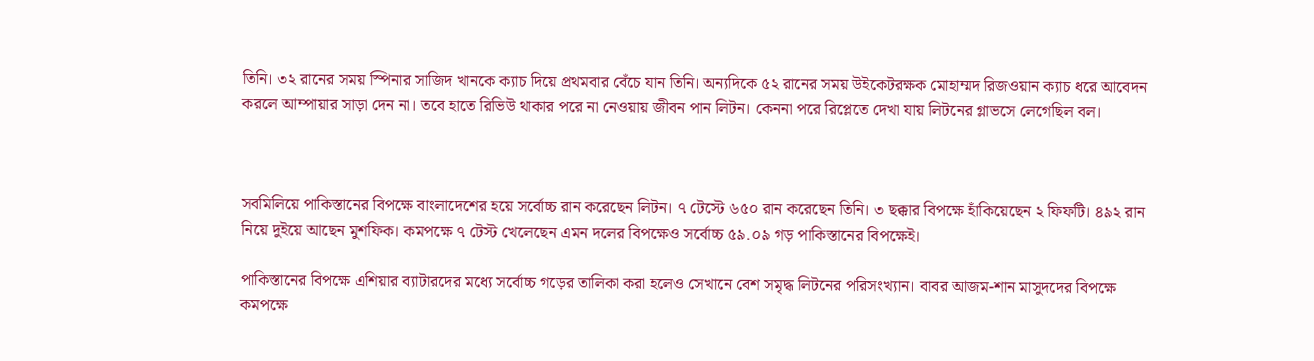তিনি। ৩২ রানের সময় স্পিনার সাজিদ খানকে ক্যাচ দিয়ে প্রথমবার বেঁচে যান তিনি। অন্যদিকে ৫২ রানের সময় উইকেটরক্ষক মোহাম্মদ রিজওয়ান ক্যাচ ধরে আবেদন করলে আম্পায়ার সাড়া দেন না। তবে হাতে রিভিউ থাকার পরে না নেওয়ায় জীবন পান লিটন। কেননা পরে রিপ্লেতে দেখা যায় লিটনের গ্লাভসে লেগেছিল বল।



সবমিলিয়ে পাকিস্তানের বিপক্ষে বাংলাদেশের হয়ে সর্বোচ্চ রান করেছেন লিটন। ৭ টেস্টে ৬৫০ রান করেছেন তিনি। ৩ ছক্কার বিপক্ষে হাঁকিয়েছেন ২ ফিফটি। ৪৯২ রান নিয়ে দুইয়ে আছেন মুশফিক। কমপক্ষে ৭ টেস্ট খেলেছেন এমন দলের বিপক্ষেও সর্বোচ্চ ৫৯.০৯ গড় পাকিস্তানের বিপক্ষেই।

পাকিস্তানের বিপক্ষে এশিয়ার ব্যাটারদের মধ্যে সর্বোচ্চ গড়ের তালিকা করা হলেও সেখানে বেশ সমৃদ্ধ লিটনের পরিসংখ্যান। বাবর আজম-শান মাসুদদের বিপক্ষে কমপক্ষে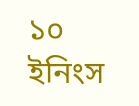১০ ইনিংস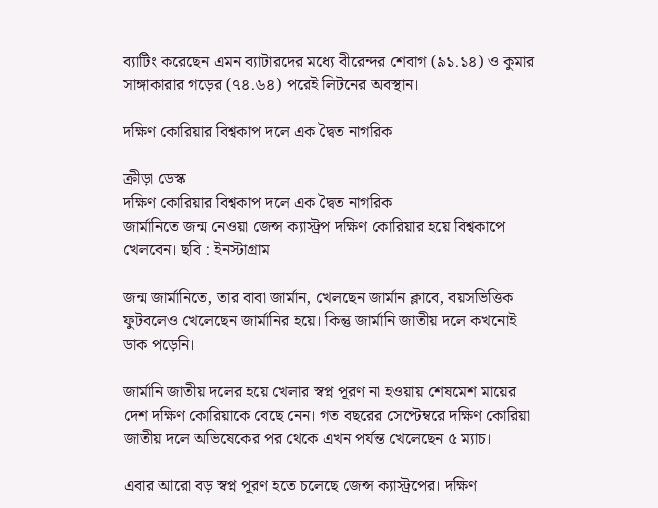ব্যাটিং করেছেন এমন ব্যাটারদের মধ্যে বীরেন্দর শেবাগ (৯১.১৪) ও কুমার সাঙ্গাকারার গড়ের (৭৪.৬৪) পরেই লিটনের অবস্থান।

দক্ষিণ কোরিয়ার বিশ্বকাপ দলে এক দ্বৈত নাগরিক

ক্রীড়া ডেস্ক
দক্ষিণ কোরিয়ার বিশ্বকাপ দলে এক দ্বৈত নাগরিক
জার্মানিতে জন্ম নেওয়া জেন্স ক্যাস্ট্রপ দক্ষিণ কোরিয়ার হয়ে বিশ্বকাপে খেলবেন। ছবি : ইনস্টাগ্রাম

জন্ম জার্মানিতে, তার বাবা জার্মান, খেলছেন জার্মান ক্লাবে, বয়সভিত্তিক ফুটবলেও খেলেছেন জার্মানির হয়ে। কিন্তু জার্মানি জাতীয় দলে কখনোই ডাক পড়েনি।

জার্মানি জাতীয় দলের হয়ে খেলার স্বপ্ন পূরণ না হওয়ায় শেষমেশ মায়ের দেশ দক্ষিণ কোরিয়াকে বেছে নেন। গত বছরের সেপ্টেম্বরে দক্ষিণ কোরিয়া জাতীয় দলে অভিষেকের পর থেকে এখন পর্যন্ত খেলেছেন ৫ ম্যাচ।

এবার আরো বড় স্বপ্ন পূরণ হতে চলেছে জেন্স ক্যাস্ট্রপের। দক্ষিণ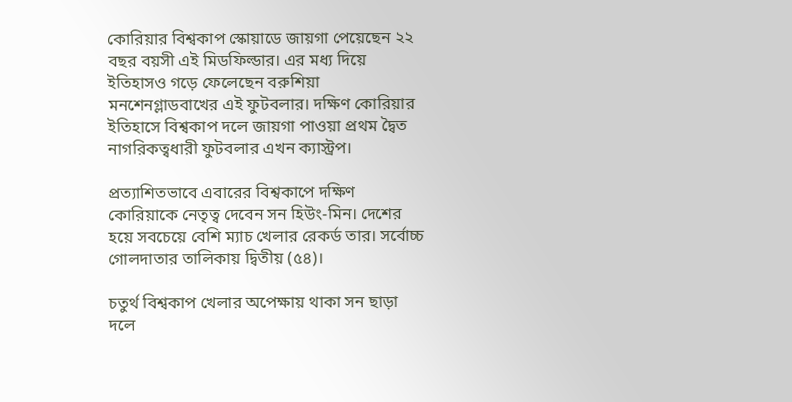কোরিয়ার বিশ্বকাপ স্কোয়াডে জায়গা পেয়েছেন ২২ বছর বয়সী এই মিডফিল্ডার। এর মধ্য দিয়ে ইতিহাসও গড়ে ফেলেছেন বরুশিয়া মনশেনগ্লাডবাখের এই ফুটবলার। দক্ষিণ কোরিয়ার ইতিহাসে বিশ্বকাপ দলে জায়গা পাওয়া প্রথম দ্বৈত নাগরিকত্বধারী ফুটবলার এখন ক্যাস্ট্রপ।

প্রত্যাশিতভাবে এবারের বিশ্বকাপে দক্ষিণ কোরিয়াকে নেতৃত্ব দেবেন সন হিউং-মিন। দেশের হয়ে সবচেয়ে বেশি ম্যাচ খেলার রেকর্ড তার। সর্বোচ্চ গোলদাতার তালিকায় দ্বিতীয় (৫৪)।

চতুর্থ বিশ্বকাপ খেলার অপেক্ষায় থাকা সন ছাড়া দলে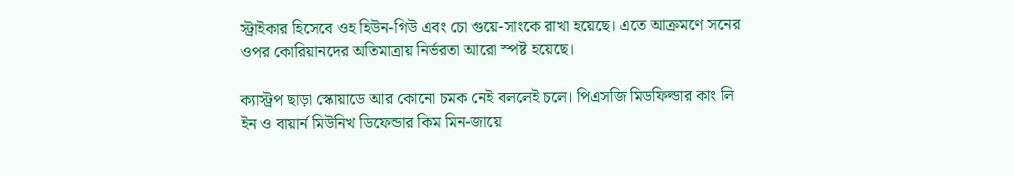স্ট্রাইকার হিসেবে ওহ হিউন-গিউ এবং চো গুয়ে-সাংকে রাখা হয়েছে। এতে আক্রমণে সনের ওপর কোরিয়ানদের অতিমাত্রায় নির্ভরতা আরো স্পষ্ট হয়েছে।

ক্যাস্ট্রপ ছাড়া স্কোয়াডে আর কোনো চমক নেই বললেই চলে। পিএসজি মিডফিল্ডার কাং লি ইন ও বায়ার্ন মিউনিখ ডিফেন্ডার কিম মিন-জায়ে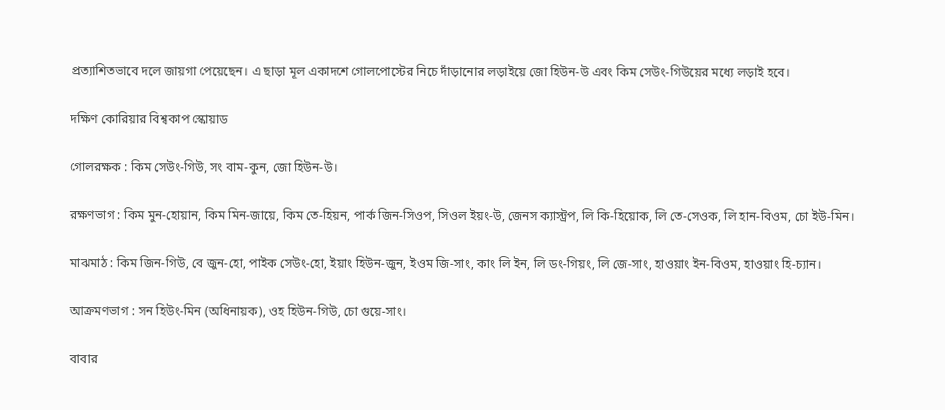প্রত্যাশিতভাবে দলে জায়গা পেয়েছেন। এ ছাড়া মূল একাদশে গোলপোস্টের নিচে দাঁড়ানোর লড়াইয়ে জো হিউন-উ এবং কিম সেউং-গিউয়ের মধ্যে লড়াই হবে।

দক্ষিণ কোরিয়ার বিশ্বকাপ স্কোয়াড

গোলরক্ষক : কিম সেউং-গিউ, সং বাম-কুন, জো হিউন-উ।

রক্ষণভাগ : কিম মুন-হোয়ান, কিম মিন-জায়ে, কিম তে-হিয়ন, পার্ক জিন-সিওপ, সিওল ইয়ং-উ, জেনস ক্যাস্ট্রপ, লি কি-হিয়োক, লি তে-সেওক, লি হান-বিওম, চো ইউ-মিন।

মাঝমাঠ : কিম জিন-গিউ, বে জুন-হো, পাইক সেউং-হো, ইয়াং হিউন-জুন, ইওম জি-সাং, কাং লি ইন, লি ডং-গিয়ং, লি জে-সাং, হাওয়াং ইন-বিওম, হাওয়াং হি-চ্যান।

আক্রমণভাগ : সন হিউং-মিন (অধিনায়ক), ওহ হিউন-গিউ, চো গুয়ে-সাং।

বাবার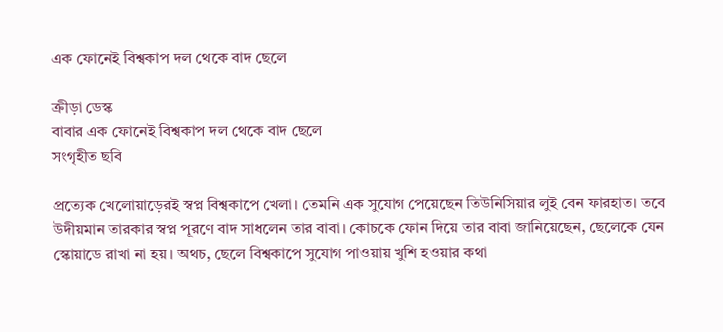এক ফোনেই বিশ্বকাপ দল থেকে বাদ ছেলে

ক্রীড়া ডেস্ক
বাবার এক ফোনেই বিশ্বকাপ দল থেকে বাদ ছেলে
সংগৃহীত ছবি

প্রত্যেক খেলোয়াড়েরই স্বপ্ন বিশ্বকাপে খেলা। তেমনি এক সুযোগ পেয়েছেন তিউনিসিয়ার লুই বেন ফারহাত। তবে উদীয়মান তারকার স্বপ্ন পূরণে বাদ সাধলেন তার বাবা। কোচকে ফোন দিয়ে তার বাবা জানিয়েছেন, ছেলেকে যেন স্কোয়াডে রাখা না হয়। অথচ, ছেলে বিশ্বকাপে সুযোগ পাওয়ায় খুশি হওয়ার কথা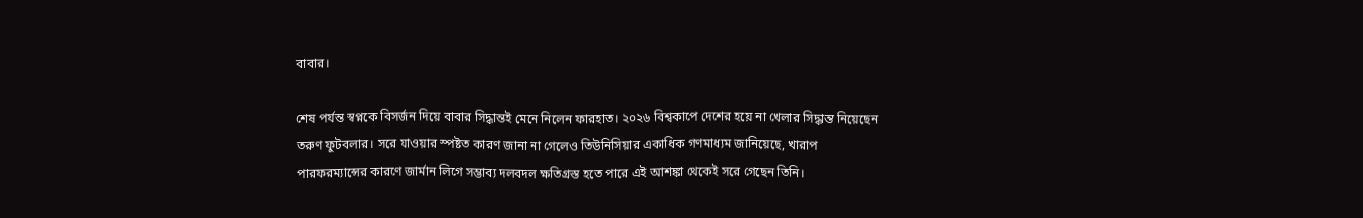বাবার।

শেষ পর্যন্ত স্বপ্নকে বিসর্জন দিয়ে বাবার সিদ্ধান্তই মেনে নিলেন ফারহাত। ২০২৬ বিশ্বকাপে দেশের হয়ে না খেলার সিদ্ধান্ত নিয়েছেন তরুণ ফুটবলার। সরে যাওয়ার স্পষ্টত কারণ জানা না গেলেও তিউনিসিয়ার একাধিক গণমাধ্যম জানিয়েছে, খারাপ পারফরম্যান্সের কারণে জার্মান লিগে সম্ভাব্য দলবদল ক্ষতিগ্রস্ত হতে পারে এই আশঙ্কা থেকেই সরে গেছেন তিনি।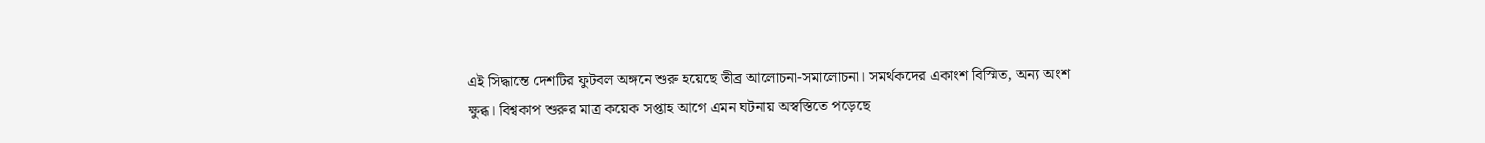এই সিদ্ধান্তে দেশটির ফুটবল অঙ্গনে শুরু হয়েছে তীব্র আলোচনা-সমালোচনা। সমর্থকদের একাংশ বিস্মিত, অন্য অংশ ক্ষুব্ধ। বিশ্বকাপ শুরুর মাত্র কয়েক সপ্তাহ আগে এমন ঘটনায় অস্বস্তিতে পড়েছে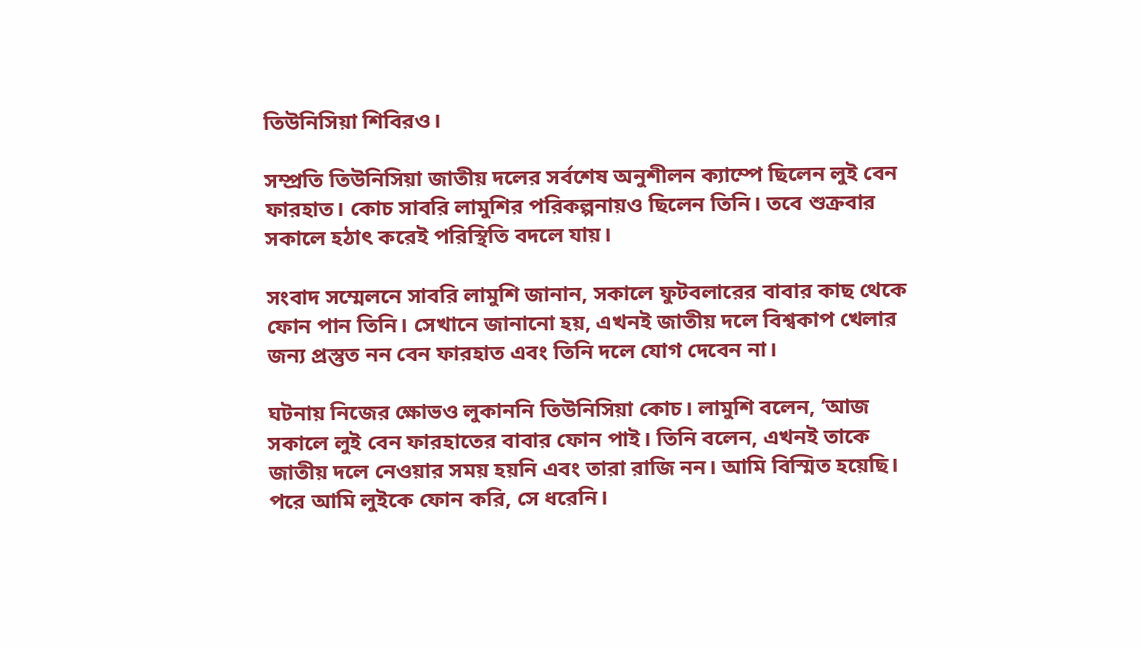তিউনিসিয়া শিবিরও।

সম্প্রতি তিউনিসিয়া জাতীয় দলের সর্বশেষ অনুশীলন ক্যাম্পে ছিলেন লুই বেন ফারহাত। কোচ সাবরি লামুশির পরিকল্পনায়ও ছিলেন তিনি। তবে শুক্রবার সকালে হঠাৎ করেই পরিস্থিতি বদলে যায়।

সংবাদ সম্মেলনে সাবরি লামুশি জানান, সকালে ফুটবলারের বাবার কাছ থেকে ফোন পান তিনি। সেখানে জানানো হয়, এখনই জাতীয় দলে বিশ্বকাপ খেলার জন্য প্রস্তুত নন বেন ফারহাত এবং তিনি দলে যোগ দেবেন না।

ঘটনায় নিজের ক্ষোভও লুকাননি তিউনিসিয়া কোচ। লামুশি বলেন, ‘আজ সকালে লুই বেন ফারহাতের বাবার ফোন পাই। তিনি বলেন, এখনই তাকে জাতীয় দলে নেওয়ার সময় হয়নি এবং তারা রাজি নন। আমি বিস্মিত হয়েছি। পরে আমি লুইকে ফোন করি, সে ধরেনি।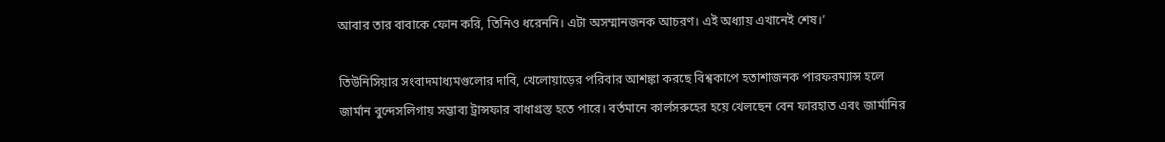আবার তার বাবাকে ফোন করি, তিনিও ধরেননি। এটা অসম্মানজনক আচরণ। এই অধ্যায় এখানেই শেষ।’

তিউনিসিয়ার সংবাদমাধ্যমগুলোর দাবি, খেলোয়াড়ের পরিবার আশঙ্কা করছে বিশ্বকাপে হতাশাজনক পারফরম্যান্স হলে জার্মান বুন্দেসলিগায় সম্ভাব্য ট্রান্সফার বাধাগ্রস্ত হতে পারে। বর্তমানে কার্লসরুহের হয়ে খেলছেন বেন ফারহাত এবং জার্মানির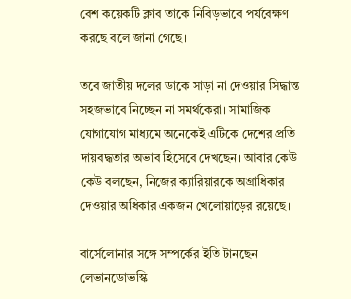বেশ কয়েকটি ক্লাব তাকে নিবিড়ভাবে পর্যবেক্ষণ করছে বলে জানা গেছে।

তবে জাতীয় দলের ডাকে সাড়া না দেওয়ার সিদ্ধান্ত সহজভাবে নিচ্ছেন না সমর্থকেরা। সামাজিক যোগাযোগ মাধ্যমে অনেকেই এটিকে দেশের প্রতি দায়বদ্ধতার অভাব হিসেবে দেখছেন। আবার কেউ কেউ বলছেন, নিজের ক্যারিয়ারকে অগ্রাধিকার দেওয়ার অধিকার একজন খেলোয়াড়ের রয়েছে।

বার্সেলোনার সঙ্গে সম্পর্কের ইতি টানছেন লেভানডোভস্কি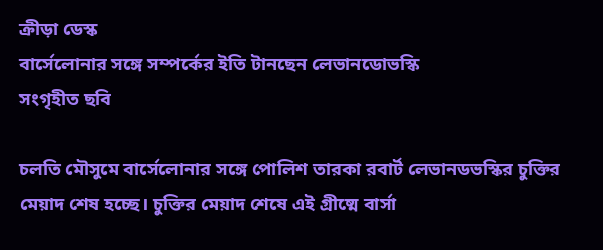ক্রীড়া ডেস্ক
বার্সেলোনার সঙ্গে সম্পর্কের ইতি টানছেন লেভানডোভস্কি
সংগৃহীত ছবি

চলতি মৌসুমে বার্সেলোনার সঙ্গে পোলিশ তারকা রবার্ট লেভানডভস্কির চুক্তির মেয়াদ শেষ হচ্ছে। চুক্তির মেয়াদ শেষে এই গ্রীষ্মে বার্সা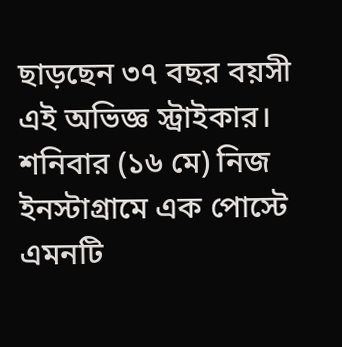ছাড়ছেন ৩৭ বছর বয়সী এই অভিজ্ঞ স্ট্রাইকার। শনিবার (১৬ মে) নিজ ইনস্টাগ্রামে এক পোস্টে এমনটি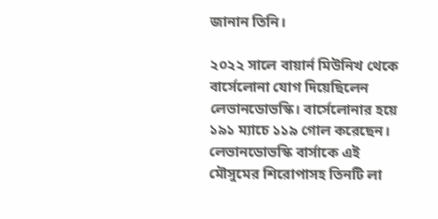জানান তিনি।

২০২২ সালে বায়ার্ন মিউনিখ থেকে বার্সেলোনা যোগ দিয়েছিলেন লেভানডোভস্কি। বার্সেলোনার হয়ে ১৯১ ম্যাচে ১১৯ গোল করেছেন। লেভানডোভস্কি বার্সাকে এই মৌসুমের শিরোপাসহ তিনটি লা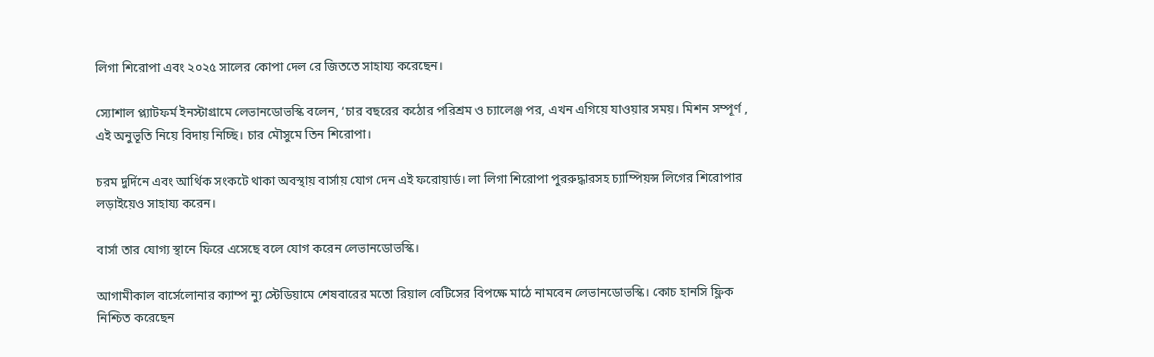লিগা শিরোপা এবং ২০২৫ সালের কোপা দেল রে জিততে সাহায্য করেছেন।

স্যোশাল প্ল্যাটফর্ম ইনস্টাগ্রামে লেভানডোভস্কি বলেন, ‘চার বছরের কঠোর পরিশ্রম ও চ্যালেঞ্জ পর, এখন এগিয়ে যাওয়ার সময়। মিশন সম্পূর্ণ , এই অনুভূতি নিয়ে বিদায় নিচ্ছি। চার মৌসুমে তিন শিরোপা।

চরম দুর্দিনে এবং আর্থিক সংকটে থাকা অবস্থায় বার্সায় যোগ দেন এই ফরোয়ার্ড। লা লিগা শিরোপা পুররুদ্ধারসহ চ্যাম্পিয়ন্স লিগের শিরোপার লড়াইয়েও সাহায্য করেন।

বার্সা তার যোগ্য স্থানে ফিরে এসেছে বলে যোগ করেন লেভানডোভস্কি।

আগামীকাল বার্সেলোনার ক্যাম্প ন্যু স্টেডিয়ামে শেষবারের মতো রিয়াল বেটিসের বিপক্ষে মাঠে নামবেন লেভানডোভস্কি। কোচ হানসি ফ্লিক নিশ্চিত করেছেন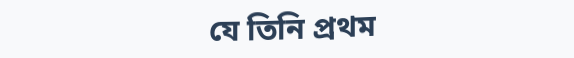যে তিনি প্রথম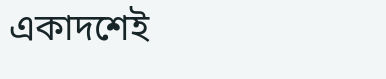একাদশেই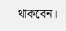থাকবেন।